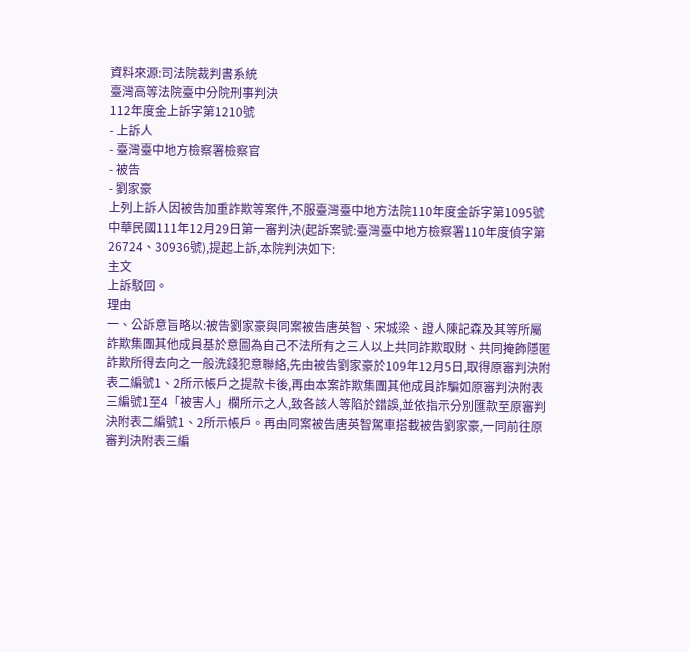資料來源:司法院裁判書系統
臺灣高等法院臺中分院刑事判決
112年度金上訴字第1210號
- 上訴人
- 臺灣臺中地方檢察署檢察官
- 被告
- 劉家豪
上列上訴人因被告加重詐欺等案件,不服臺灣臺中地方法院110年度金訴字第1095號中華民國111年12月29日第一審判決(起訴案號:臺灣臺中地方檢察署110年度偵字第26724、30936號),提起上訴,本院判決如下:
主文
上訴駁回。
理由
一、公訴意旨略以:被告劉家豪與同案被告唐英智、宋城梁、證人陳記森及其等所屬詐欺集團其他成員基於意圖為自己不法所有之三人以上共同詐欺取財、共同掩飾隱匿詐欺所得去向之一般洗錢犯意聯絡,先由被告劉家豪於109年12月5日,取得原審判決附表二編號1、2所示帳戶之提款卡後,再由本案詐欺集團其他成員詐騙如原審判決附表三編號1至4「被害人」欄所示之人,致各該人等陷於錯誤,並依指示分別匯款至原審判決附表二編號1、2所示帳戶。再由同案被告唐英智駕車搭載被告劉家豪,一同前往原審判決附表三編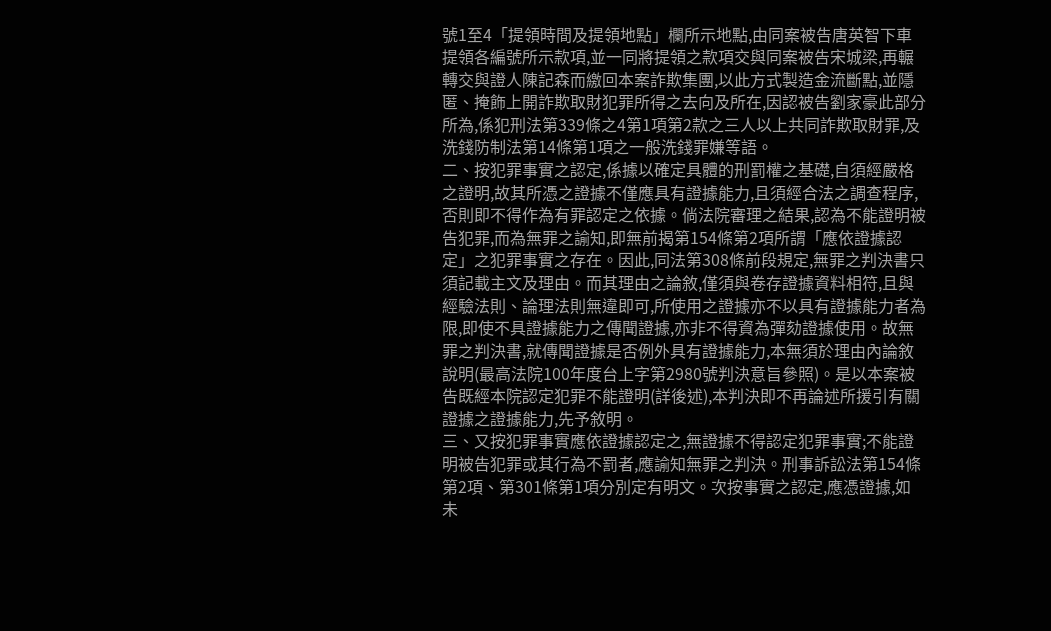號1至4「提領時間及提領地點」欄所示地點,由同案被告唐英智下車提領各編號所示款項,並一同將提領之款項交與同案被告宋城梁,再輾轉交與證人陳記森而繳回本案詐欺集團,以此方式製造金流斷點,並隱匿、掩飾上開詐欺取財犯罪所得之去向及所在,因認被告劉家豪此部分所為,係犯刑法第339條之4第1項第2款之三人以上共同詐欺取財罪,及洗錢防制法第14條第1項之一般洗錢罪嫌等語。
二、按犯罪事實之認定,係據以確定具體的刑罰權之基礎,自須經嚴格之證明,故其所憑之證據不僅應具有證據能力,且須經合法之調查程序,否則即不得作為有罪認定之依據。倘法院審理之結果,認為不能證明被告犯罪,而為無罪之諭知,即無前揭第154條第2項所謂「應依證據認定」之犯罪事實之存在。因此,同法第308條前段規定,無罪之判決書只須記載主文及理由。而其理由之論敘,僅須與卷存證據資料相符,且與經驗法則、論理法則無違即可,所使用之證據亦不以具有證據能力者為限,即使不具證據能力之傳聞證據,亦非不得資為彈劾證據使用。故無罪之判決書,就傳聞證據是否例外具有證據能力,本無須於理由內論敘說明(最高法院100年度台上字第2980號判決意旨參照)。是以本案被告既經本院認定犯罪不能證明(詳後述),本判決即不再論述所援引有關證據之證據能力,先予敘明。
三、又按犯罪事實應依證據認定之,無證據不得認定犯罪事實;不能證明被告犯罪或其行為不罰者,應諭知無罪之判決。刑事訴訟法第154條第2項、第301條第1項分別定有明文。次按事實之認定,應憑證據,如未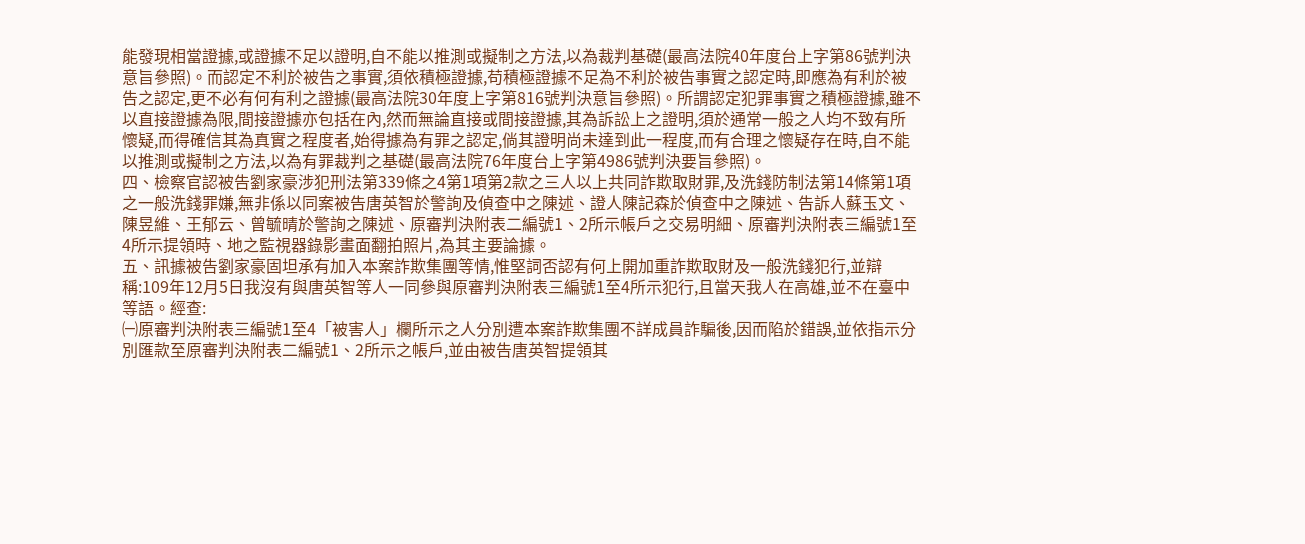能發現相當證據,或證據不足以證明,自不能以推測或擬制之方法,以為裁判基礎(最高法院40年度台上字第86號判決意旨參照)。而認定不利於被告之事實,須依積極證據,苟積極證據不足為不利於被告事實之認定時,即應為有利於被告之認定,更不必有何有利之證據(最高法院30年度上字第816號判決意旨參照)。所謂認定犯罪事實之積極證據,雖不以直接證據為限,間接證據亦包括在內,然而無論直接或間接證據,其為訴訟上之證明,須於通常一般之人均不致有所懷疑,而得確信其為真實之程度者,始得據為有罪之認定,倘其證明尚未達到此一程度,而有合理之懷疑存在時,自不能以推測或擬制之方法,以為有罪裁判之基礎(最高法院76年度台上字第4986號判決要旨參照)。
四、檢察官認被告劉家豪涉犯刑法第339條之4第1項第2款之三人以上共同詐欺取財罪,及洗錢防制法第14條第1項之一般洗錢罪嫌,無非係以同案被告唐英智於警詢及偵查中之陳述、證人陳記森於偵查中之陳述、告訴人蘇玉文、陳昱維、王郁云、曾毓晴於警詢之陳述、原審判決附表二編號1、2所示帳戶之交易明細、原審判決附表三編號1至4所示提領時、地之監視器錄影畫面翻拍照片,為其主要論據。
五、訊據被告劉家豪固坦承有加入本案詐欺集團等情,惟堅詞否認有何上開加重詐欺取財及一般洗錢犯行,並辯稱:109年12月5日我沒有與唐英智等人一同參與原審判決附表三編號1至4所示犯行,且當天我人在高雄,並不在臺中等語。經查:
㈠原審判決附表三編號1至4「被害人」欄所示之人分別遭本案詐欺集團不詳成員詐騙後,因而陷於錯誤,並依指示分別匯款至原審判決附表二編號1、2所示之帳戶,並由被告唐英智提領其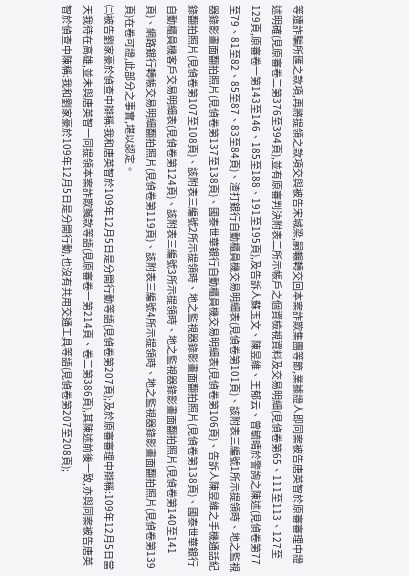等遭詐騙所匯之款項,再將提領之款項交與被告宋城梁,嗣輾轉交回本案詐欺集團等節,業據證人即同案被告唐英智於原審審理中證述明確(見原審卷二第376至394頁),並有原審判決附表二所示帳戶之個資檢視資料及交易明細(見偵卷第65、111至113、127至129頁,原審卷一第143至146、185至188、191至195頁),及告訴人蘇玉文、陳昱維、王郁云、曾毓晴於警詢之陳述(見偵卷第77至79、81至82、85至87、83至84頁)、渣打銀行自動櫃員機交易明細表(見偵卷第101頁)、該附表三編號1所示提領時、地之監視器錄影畫面翻拍照片(見偵卷第137至138頁)、國泰世華銀行自動櫃員機交易明細表(見偵卷第106頁)、告訴人陳昱維之手機通話紀錄翻拍照片(見偵卷第107至108頁)、該附表三編號2所示提領時、地之監視器錄影畫面翻拍照片(見偵卷第138頁)、國泰世華銀行自動櫃員機客戶交易明細表(見偵卷第124頁)、該附表三編號3所示提領時、地之監視器錄影畫面翻拍照片(見偵卷第140至141頁)、網路銀行轉帳交易明細翻拍照片(見偵卷第119頁)、該附表三編號4所示提領時、地之監視器錄影畫面翻拍照片(見偵卷第139頁)在卷可證,此部分之事實,堪以認定。
㈡被告劉家豪於偵查中辯稱:我和唐英智於109年12月5日是分開行動等語(見偵卷第207頁);及於原審審理中辯稱:109年12月5日當天我待在高雄,並未與唐英智一同提領本案詐欺贓款等語(見原審卷一第214頁、卷二第386頁),其陳述前後一致,亦與同案被告唐英智於偵查中陳稱:我和劉家豪於109年12月5日是分開行動,也沒有共用交通工具等語(見偵卷第207至208頁);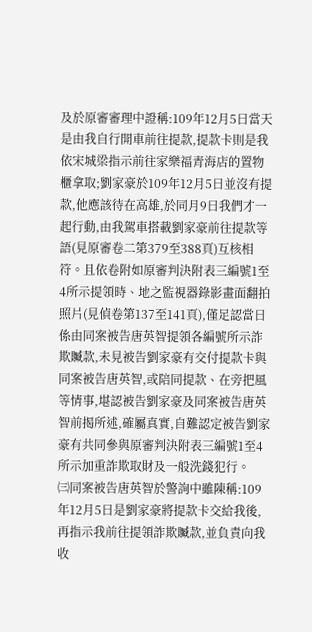及於原審審理中證稱:109年12月5日當天是由我自行開車前往提款,提款卡則是我依宋城梁指示前往家樂福青海店的置物櫃拿取;劉家豪於109年12月5日並沒有提款,他應該待在高雄,於同月9日我們才一起行動,由我駕車搭載劉家豪前往提款等語(見原審卷二第379至388頁)互核相符。且依卷附如原審判決附表三編號1至4所示提領時、地之監視器錄影畫面翻拍照片(見偵卷第137至141頁),僅足認當日係由同案被告唐英智提領各編號所示詐欺贓款,未見被告劉家豪有交付提款卡與同案被告唐英智,或陪同提款、在旁把風等情事,堪認被告劉家豪及同案被告唐英智前揭所述,確屬真實,自難認定被告劉家豪有共同參與原審判決附表三編號1至4所示加重詐欺取財及一般洗錢犯行。
㈢同案被告唐英智於警詢中雖陳稱:109年12月5日是劉家豪將提款卡交給我後,再指示我前往提領詐欺贓款,並負責向我收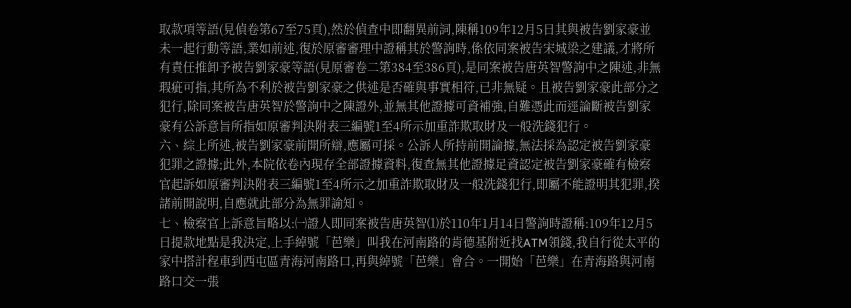取款項等語(見偵卷第67至75頁),然於偵查中即翻異前詞,陳稱109年12月5日其與被告劉家豪並未一起行動等語,業如前述,復於原審審理中證稱其於警詢時,係依同案被告宋城梁之建議,才將所有責任推卸予被告劉家豪等語(見原審卷二第384至386頁),是同案被告唐英智警詢中之陳述,非無瑕疵可指,其所為不利於被告劉家豪之供述是否確與事實相符,已非無疑。且被告劉家豪此部分之犯行,除同案被告唐英智於警詢中之陳證外,並無其他證據可資補強,自難憑此而逕論斷被告劉家豪有公訴意旨所指如原審判決附表三編號1至4所示加重詐欺取財及一般洗錢犯行。
六、綜上所述,被告劉家豪前開所辯,應屬可採。公訴人所持前開論據,無法採為認定被告劉家豪犯罪之證據;此外,本院依卷內現存全部證據資料,復查無其他證據足資認定被告劉家豪確有檢察官起訴如原審判決附表三編號1至4所示之加重詐欺取財及一般洗錢犯行,即屬不能證明其犯罪,揆諸前開說明,自應就此部分為無罪諭知。
七、檢察官上訴意旨略以:㈠證人即同案被告唐英智⑴於110年1月14日警詢時證稱:109年12月5日提款地點是我決定,上手綽號「芭樂」叫我在河南路的肯德基附近找ATM領錢,我自行從太平的家中搭計程車到西屯區青海河南路口,再與綽號「芭樂」會合。一開始「芭樂」在青海路與河南路口交一張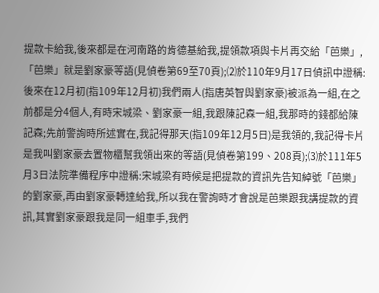提款卡給我,後來都是在河南路的肯德基給我,提領款項與卡片再交給「芭樂」,「芭樂」就是劉家豪等語(見偵卷第69至70頁);⑵於110年9月17日偵訊中證稱:後來在12月初(指109年12月初)我們兩人(指唐英智與劉家豪)被派為一組,在之前都是分4個人,有時宋城梁、劉家豪一組,我跟陳記森一組,我那時的錢都給陳記森;先前警詢時所述實在,我記得那天(指109年12月5日)是我領的,我記得卡片是我叫劉家豪去置物櫃幫我領出來的等語(見偵卷第199、208頁);⑶於111年5月3日法院準備程序中證稱:宋城梁有時候是把提款的資訊先告知綽號「芭樂」的劉家豪,再由劉家豪轉達給我,所以我在警詢時才會說是芭樂跟我講提款的資訊,其實劉家豪跟我是同一組車手,我們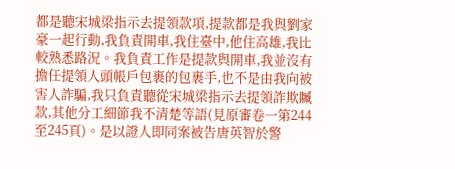都是聽宋城梁指示去提領款項,提款都是我與劉家豪一起行動,我負責開車,我住臺中,他住高雄,我比較熟悉路況。我負責工作是提款與開車,我並沒有擔任提領人頭帳戶包裹的包裹手,也不是由我向被害人詐騙,我只負責聽從宋城梁指示去提領詐欺贓款,其他分工細節我不清楚等語(見原審卷一第244至245頁)。是以證人即同案被告唐英智於警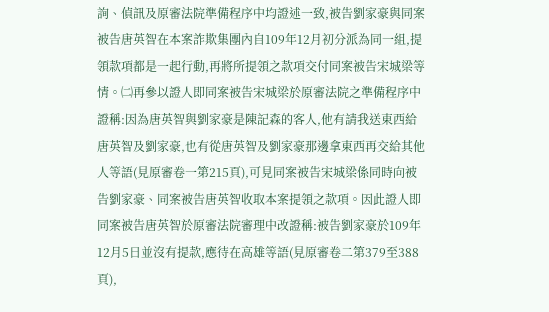詢、偵訊及原審法院準備程序中均證述一致,被告劉家豪與同案被告唐英智在本案詐欺集團內自109年12月初分派為同一組,提領款項都是一起行動,再將所提領之款項交付同案被告宋城梁等情。㈡再參以證人即同案被告宋城梁於原審法院之準備程序中證稱:因為唐英智與劉家豪是陳記森的客人,他有請我送東西給唐英智及劉家豪,也有從唐英智及劉家豪那邊拿東西再交給其他人等語(見原審卷一第215頁),可見同案被告宋城梁係同時向被告劉家豪、同案被告唐英智收取本案提領之款項。因此證人即同案被告唐英智於原審法院審理中改證稱:被告劉家豪於109年12月5日並沒有提款,應待在高雄等語(見原審卷二第379至388頁),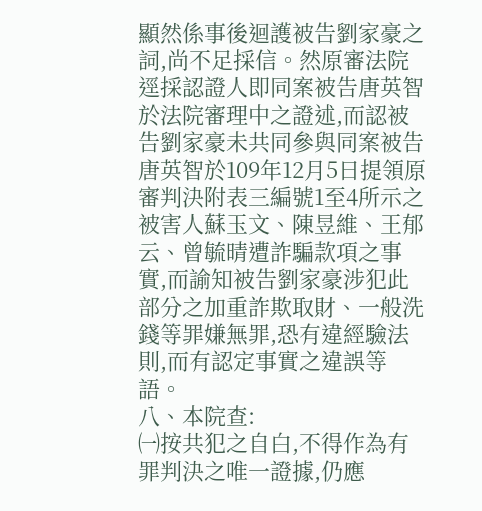顯然係事後迴護被告劉家豪之詞,尚不足採信。然原審法院逕採認證人即同案被告唐英智於法院審理中之證述,而認被告劉家豪未共同參與同案被告唐英智於109年12月5日提領原審判決附表三編號1至4所示之被害人蘇玉文、陳昱維、王郁云、曾毓晴遭詐騙款項之事實,而諭知被告劉家豪涉犯此部分之加重詐欺取財、一般洗錢等罪嫌無罪,恐有違經驗法則,而有認定事實之違誤等語。
八、本院查:
㈠按共犯之自白,不得作為有罪判決之唯一證據,仍應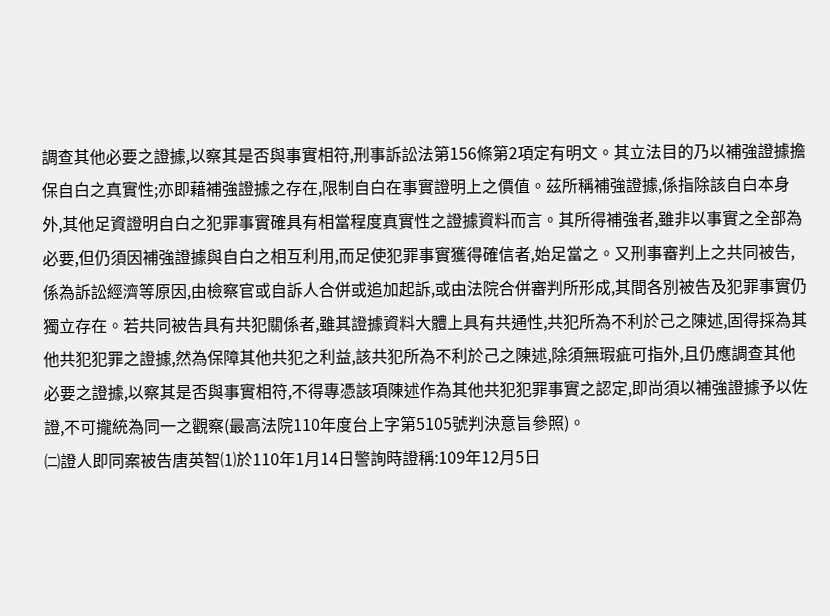調查其他必要之證據,以察其是否與事實相符,刑事訴訟法第156條第2項定有明文。其立法目的乃以補強證據擔保自白之真實性;亦即藉補強證據之存在,限制自白在事實證明上之價值。茲所稱補強證據,係指除該自白本身外,其他足資證明自白之犯罪事實確具有相當程度真實性之證據資料而言。其所得補強者,雖非以事實之全部為必要,但仍須因補強證據與自白之相互利用,而足使犯罪事實獲得確信者,始足當之。又刑事審判上之共同被告,係為訴訟經濟等原因,由檢察官或自訴人合併或追加起訴,或由法院合併審判所形成,其間各別被告及犯罪事實仍獨立存在。若共同被告具有共犯關係者,雖其證據資料大體上具有共通性,共犯所為不利於己之陳述,固得採為其他共犯犯罪之證據,然為保障其他共犯之利益,該共犯所為不利於己之陳述,除須無瑕疵可指外,且仍應調查其他必要之證據,以察其是否與事實相符,不得專憑該項陳述作為其他共犯犯罪事實之認定,即尚須以補強證據予以佐證,不可攏統為同一之觀察(最高法院110年度台上字第5105號判決意旨參照)。
㈡證人即同案被告唐英智⑴於110年1月14日警詢時證稱:109年12月5日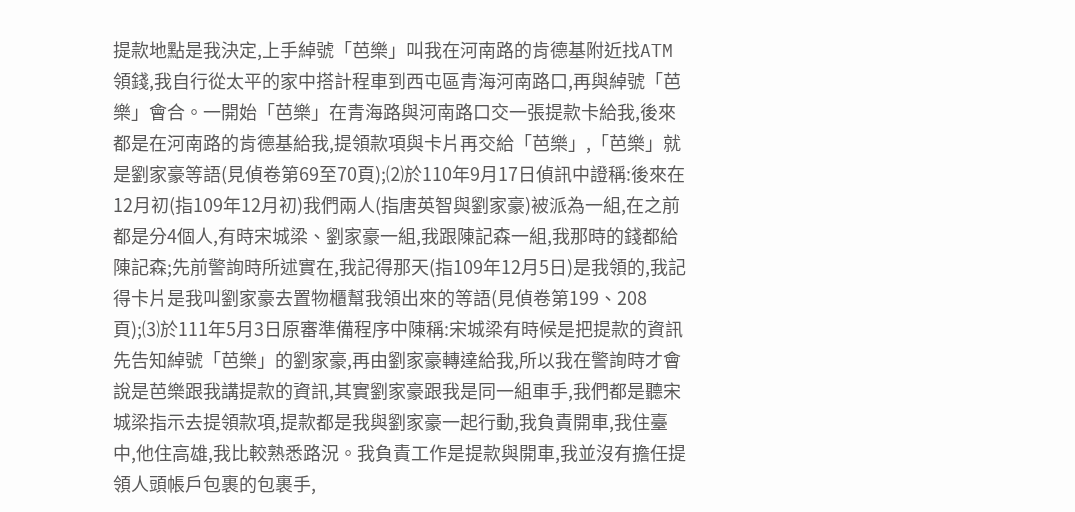提款地點是我決定,上手綽號「芭樂」叫我在河南路的肯德基附近找ATM領錢,我自行從太平的家中搭計程車到西屯區青海河南路口,再與綽號「芭樂」會合。一開始「芭樂」在青海路與河南路口交一張提款卡給我,後來都是在河南路的肯德基給我,提領款項與卡片再交給「芭樂」,「芭樂」就是劉家豪等語(見偵卷第69至70頁);⑵於110年9月17日偵訊中證稱:後來在12月初(指109年12月初)我們兩人(指唐英智與劉家豪)被派為一組,在之前都是分4個人,有時宋城梁、劉家豪一組,我跟陳記森一組,我那時的錢都給陳記森;先前警詢時所述實在,我記得那天(指109年12月5日)是我領的,我記得卡片是我叫劉家豪去置物櫃幫我領出來的等語(見偵卷第199、208頁);⑶於111年5月3日原審準備程序中陳稱:宋城梁有時候是把提款的資訊先告知綽號「芭樂」的劉家豪,再由劉家豪轉達給我,所以我在警詢時才會說是芭樂跟我講提款的資訊,其實劉家豪跟我是同一組車手,我們都是聽宋城梁指示去提領款項,提款都是我與劉家豪一起行動,我負責開車,我住臺中,他住高雄,我比較熟悉路況。我負責工作是提款與開車,我並沒有擔任提領人頭帳戶包裹的包裹手,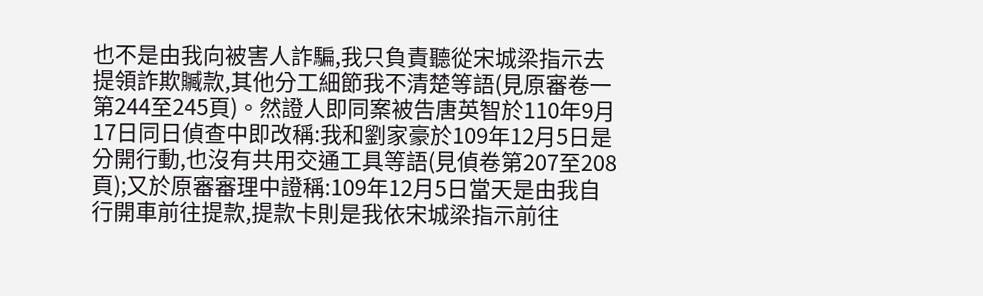也不是由我向被害人詐騙,我只負責聽從宋城梁指示去提領詐欺贓款,其他分工細節我不清楚等語(見原審卷一第244至245頁)。然證人即同案被告唐英智於110年9月17日同日偵查中即改稱:我和劉家豪於109年12月5日是分開行動,也沒有共用交通工具等語(見偵卷第207至208頁);又於原審審理中證稱:109年12月5日當天是由我自行開車前往提款,提款卡則是我依宋城梁指示前往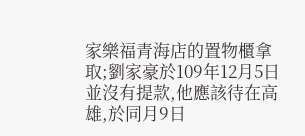家樂福青海店的置物櫃拿取;劉家豪於109年12月5日並沒有提款,他應該待在高雄,於同月9日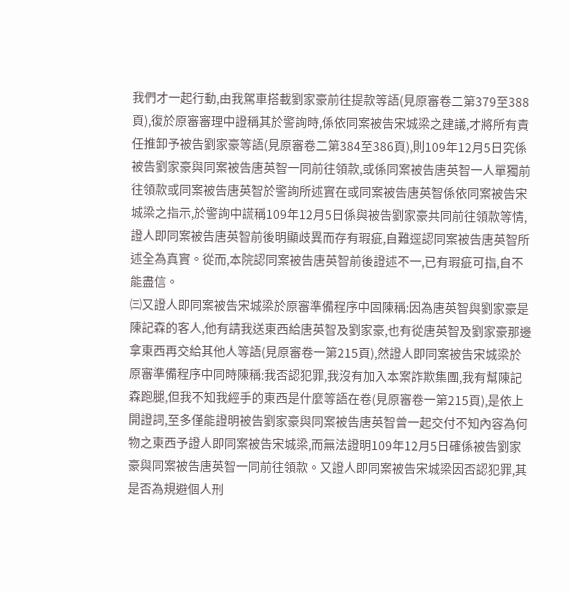我們才一起行動,由我駕車搭載劉家豪前往提款等語(見原審卷二第379至388頁),復於原審審理中證稱其於警詢時,係依同案被告宋城梁之建議,才將所有責任推卸予被告劉家豪等語(見原審卷二第384至386頁),則109年12月5日究係被告劉家豪與同案被告唐英智一同前往領款,或係同案被告唐英智一人單獨前往領款或同案被告唐英智於警詢所述實在或同案被告唐英智係依同案被告宋城梁之指示,於警詢中謊稱109年12月5日係與被告劉家豪共同前往領款等情,證人即同案被告唐英智前後明顯歧異而存有瑕疵,自難逕認同案被告唐英智所述全為真實。從而,本院認同案被告唐英智前後證述不一,已有瑕疵可指,自不能盡信。
㈢又證人即同案被告宋城梁於原審準備程序中固陳稱:因為唐英智與劉家豪是陳記森的客人,他有請我送東西給唐英智及劉家豪,也有從唐英智及劉家豪那邊拿東西再交給其他人等語(見原審卷一第215頁),然證人即同案被告宋城梁於原審準備程序中同時陳稱:我否認犯罪,我沒有加入本案詐欺集團,我有幫陳記森跑腿,但我不知我經手的東西是什麼等語在卷(見原審卷一第215頁),是依上開證詞,至多僅能證明被告劉家豪與同案被告唐英智曾一起交付不知內容為何物之東西予證人即同案被告宋城梁,而無法證明109年12月5日確係被告劉家豪與同案被告唐英智一同前往領款。又證人即同案被告宋城梁因否認犯罪,其是否為規避個人刑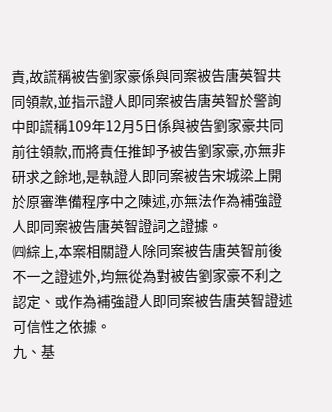責,故謊稱被告劉家豪係與同案被告唐英智共同領款,並指示證人即同案被告唐英智於警詢中即謊稱109年12月5日係與被告劉家豪共同前往領款,而將責任推卸予被告劉家豪,亦無非研求之餘地,是執證人即同案被告宋城梁上開於原審準備程序中之陳述,亦無法作為補強證人即同案被告唐英智證詞之證據。
㈣綜上,本案相關證人除同案被告唐英智前後不一之證述外,均無從為對被告劉家豪不利之認定、或作為補強證人即同案被告唐英智證述可信性之依據。
九、基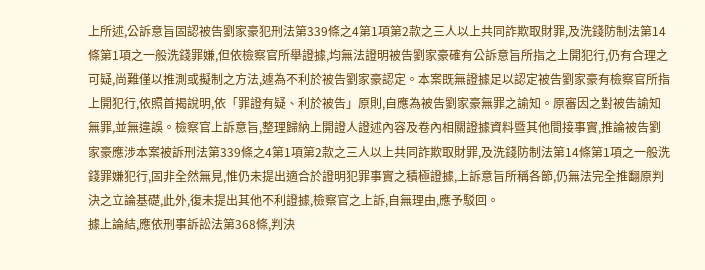上所述,公訴意旨固認被告劉家豪犯刑法第339條之4第1項第2款之三人以上共同詐欺取財罪,及洗錢防制法第14條第1項之一般洗錢罪嫌,但依檢察官所舉證據,均無法證明被告劉家豪確有公訴意旨所指之上開犯行,仍有合理之可疑,尚難僅以推測或擬制之方法,遽為不利於被告劉家豪認定。本案既無證據足以認定被告劉家豪有檢察官所指上開犯行,依照首揭說明,依「罪證有疑、利於被告」原則,自應為被告劉家豪無罪之諭知。原審因之對被告諭知無罪,並無違誤。檢察官上訴意旨,整理歸納上開證人證述內容及卷內相關證據資料暨其他間接事實,推論被告劉家豪應涉本案被訴刑法第339條之4第1項第2款之三人以上共同詐欺取財罪,及洗錢防制法第14條第1項之一般洗錢罪嫌犯行,固非全然無見,惟仍未提出適合於證明犯罪事實之積極證據,上訴意旨所稱各節,仍無法完全推翻原判決之立論基礎,此外,復未提出其他不利證據,檢察官之上訴,自無理由,應予駁回。
據上論結,應依刑事訴訟法第368條,判決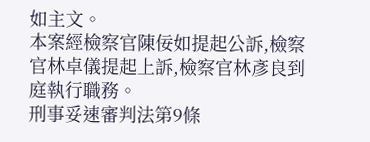如主文。
本案經檢察官陳佞如提起公訴,檢察官林卓儀提起上訴,檢察官林彥良到庭執行職務。
刑事妥速審判法第9條